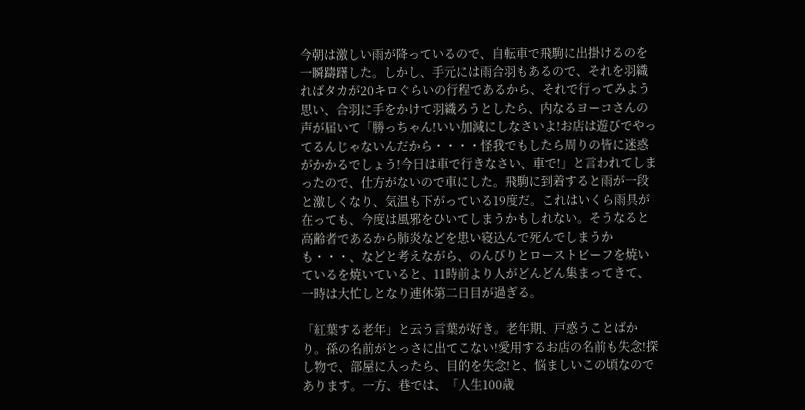今朝は激しい雨が降っているので、自転車で飛駒に出掛けるのを一瞬躊躇した。しかし、手元には雨合羽もあるので、それを羽織ればタカが20キロぐらいの行程であるから、それで行ってみよう思い、合羽に手をかけて羽織ろうとしたら、内なるヨーコさんの声が届いて「勝っちゃん!いい加減にしなさいよ!お店は遊びでやってるんじゃないんだから・・・・怪我でもしたら周りの皆に迷惑がかかるでしょう!今日は車で行きなさい、車で!」と言われてしまったので、仕方がないので車にした。飛駒に到着すると雨が一段と激しくなり、気温も下がっている19度だ。これはいくら雨具が在っても、今度は風邪をひいてしまうかもしれない。そうなると高齢者であるから肺炎などを患い寝込んで死んでしまうかも・・・、などと考えながら、のんびりとローストビーフを焼いているを焼いていると、11時前より人がどんどん集まってきて、一時は大忙しとなり連休第二日目が過ぎる。

「紅葉する老年」と云う言葉が好き。老年期、戸惑うことばかり。孫の名前がとっさに出てこない!愛用するお店の名前も失念!探し物で、部屋に入ったら、目的を失念!と、悩ましいこの頃なのであります。一方、巷では、「人生100歳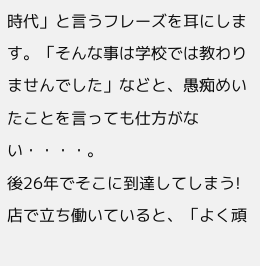時代」と言うフレーズを耳にします。「そんな事は学校では教わりませんでした」などと、愚痴めいたことを言っても仕方がない・・・・。
後26年でそこに到達してしまう!店で立ち働いていると、「よく頑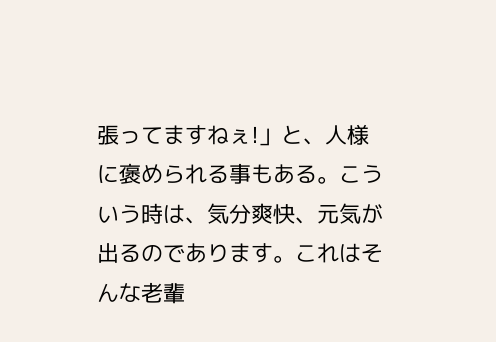張ってますねぇ!」と、人様に褒められる事もある。こういう時は、気分爽快、元気が出るのであります。これはそんな老輩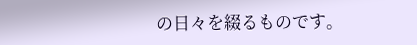の日々を綴るものです。